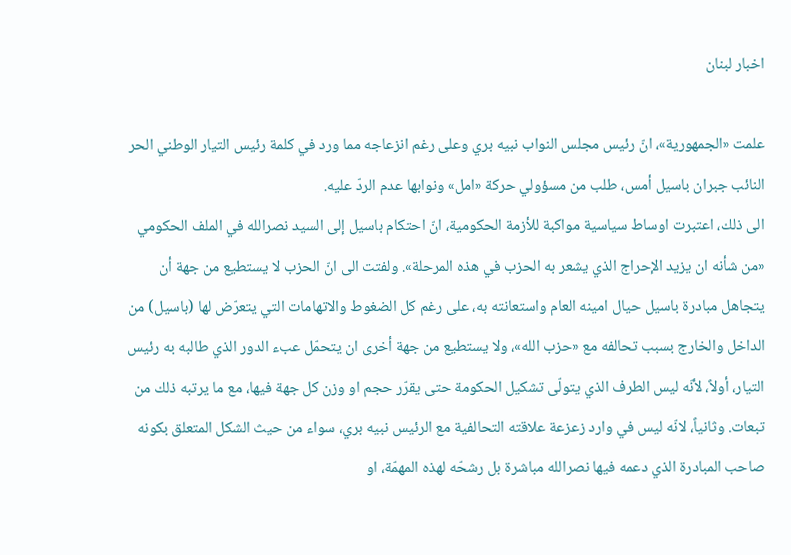اخبار لبنان

علمت «الجمهورية»، انّ رئيس مجلس النواب نبيه بري وعلى رغم انزعاجه مما ورد في كلمة رئيس التيار الوطني الحر النائب جبران باسيل أمس، طلب من مسؤولي حركة «امل» ونوابها عدم الردّ عليه.
الى ذلك، اعتبرت اوساط سياسية مواكبة للأزمة الحكومية، انّ احتكام باسيل إلى السيد نصرالله في الملف الحكومي «من شأنه ان يزيد الإحراج الذي يشعر به الحزب في هذه المرحلة». ولفتت الى انّ الحزب لا يستطيع من جهة أن يتجاهل مبادرة باسيل حيال امينه العام واستعانته به، على رغم كل الضغوط والاتهامات التي يتعرّض لها (باسيل) من الداخل والخارج بسبب تحالفه مع «حزب الله»، ولا يستطيع من جهة أخرى ان يتحمّل عبء الدور الذي طالبه به رئيس التيار، أولاً، لأنّه ليس الطرف الذي يتولّى تشكيل الحكومة حتى يقرّر حجم او وزن كل جهة فيها، مع ما يرتبه ذلك من تبعات. وثانياً، لانّه ليس في وارد زعزعة علاقته التحالفية مع الرئيس نبيه بري، سواء من حيث الشكل المتعلق بكونه صاحب المبادرة الذي دعمه فيها نصرالله مباشرة بل رشحّه لهذه المهمّة، او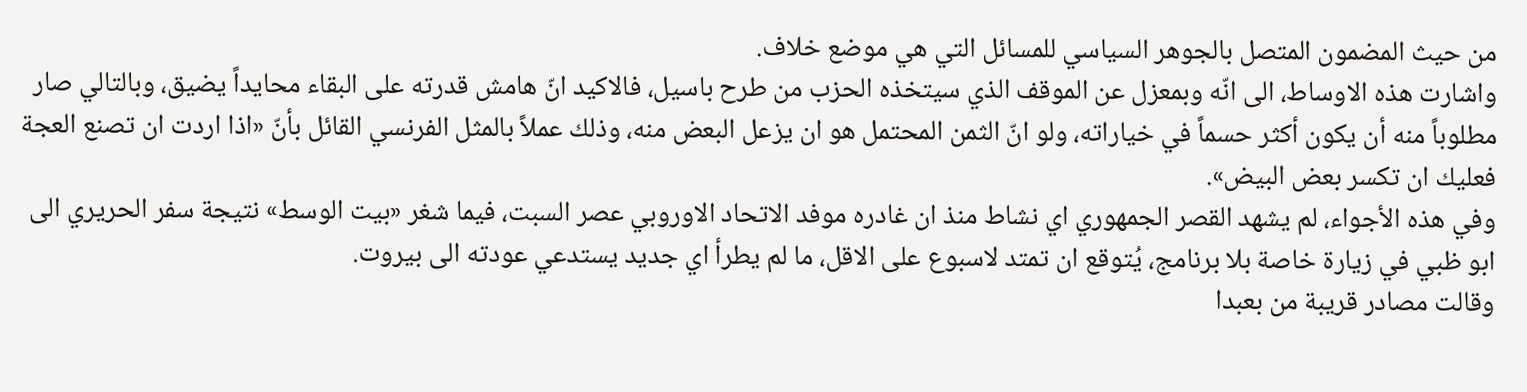من حيث المضمون المتصل بالجوهر السياسي للمسائل التي هي موضع خلاف.
واشارت هذه الاوساط، الى انّه وبمعزل عن الموقف الذي سيتخذه الحزب من طرح باسيل، فالاكيد انّ هامش قدرته على البقاء محايداً يضيق، وبالتالي صار مطلوباً منه أن يكون أكثر حسماً في خياراته، ولو انّ الثمن المحتمل هو ان يزعل البعض منه، وذلك عملاً بالمثل الفرنسي القائل بأنّ «اذا اردت ان تصنع العجة فعليك ان تكسر بعض البيض».
وفي هذه الأجواء، لم يشهد القصر الجمهوري اي نشاط منذ ان غادره موفد الاتحاد الاوروبي عصر السبت، فيما شغر «بيت الوسط» نتيجة سفر الحريري الى ابو ظبي في زيارة خاصة بلا برنامج، يُتوقع ان تمتد لاسبوع على الاقل، ما لم يطرأ اي جديد يستدعي عودته الى بيروت.
وقالت مصادر قريبة من بعبدا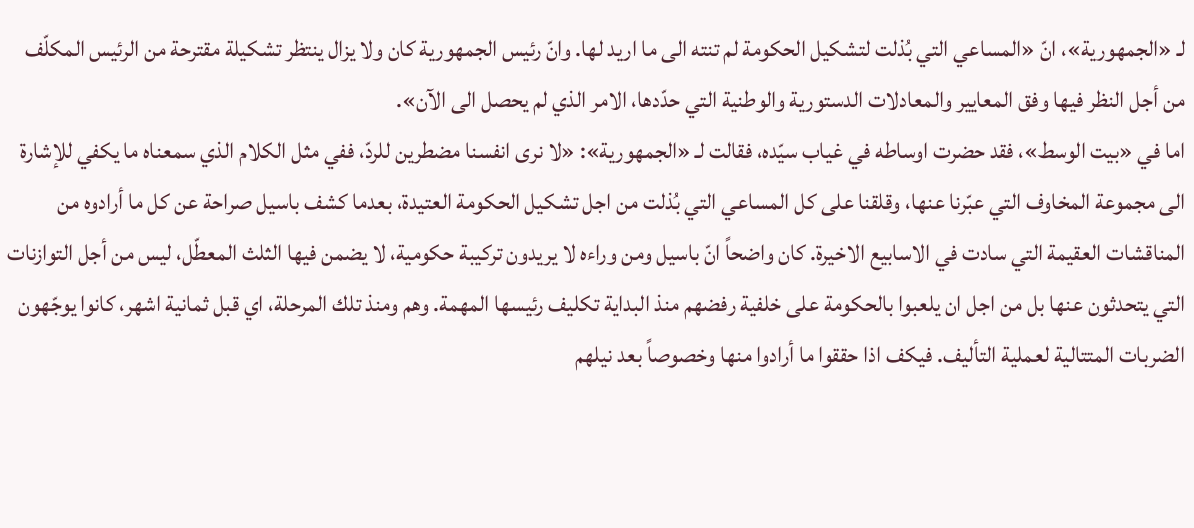لـ «الجمهورية»، انّ «المساعي التي بُذلت لتشكيل الحكومة لم تنته الى ما اريد لها. وانّ رئيس الجمهورية كان ولا يزال ينتظر تشكيلة مقترحة من الرئيس المكلّف من أجل النظر فيها وفق المعايير والمعادلات الدستورية والوطنية التي حدّدها، الامر الذي لم يحصل الى الآن».
اما في «بيت الوسط»، فقد حضرت اوساطه في غياب سيّده، فقالت لـ «الجمهورية»: «لا نرى انفسنا مضطرين للردّ، ففي مثل الكلام الذي سمعناه ما يكفي للإشارة الى مجموعة المخاوف التي عبّرنا عنها، وقلقنا على كل المساعي التي بُذلت من اجل تشكيل الحكومة العتيدة، بعدما كشف باسيل صراحة عن كل ما أرادوه من المناقشات العقيمة التي سادت في الاسابيع الاخيرة. كان واضحاً انّ باسيل ومن وراءه لا يريدون تركيبة حكومية، لا يضمن فيها الثلث المعطّل، ليس من أجل التوازنات التي يتحدثون عنها بل من اجل ان يلعبوا بالحكومة على خلفية رفضهم منذ البداية تكليف رئيسها المهمة. وهم ومنذ تلك المرحلة، اي قبل ثمانية اشهر، كانوا يوجّهون الضربات المتتالية لعملية التأليف. فيكف اذا حققوا ما أرادوا منها وخصوصاً بعد نيلهم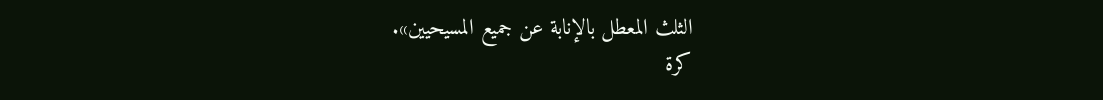الثلث المعطل بالإنابة عن جميع المسيحيين».
كرة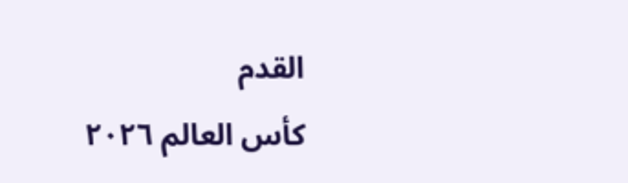القدم
كأس العالم ٢٠٢٦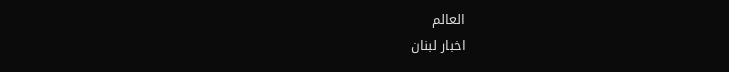العالم
اخبار لبنان